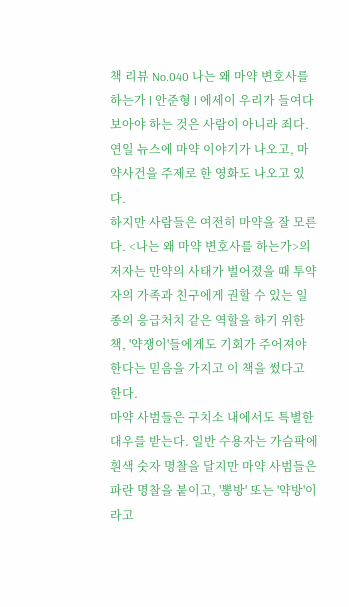책 리뷰 No.040 나는 왜 마약 변호사를 하는가 l 안준형 l 에세이 우리가 들여다보아야 하는 것은 사람이 아니라 죄다. 연일 뉴스에 마약 이야기가 나오고, 마약사건을 주제로 한 영화도 나오고 있다.
하지만 사람들은 여전히 마약을 잘 모른다. <나는 왜 마약 변호사를 하는가>의 저자는 만약의 사태가 벌어졌을 때 투약자의 가족과 친구에게 권할 수 있는 일종의 응급처치 같은 역할을 하기 위한 책, '약쟁이'들에게도 기회가 주어져야 한다는 믿음을 가지고 이 책을 썼다고 한다.
마약 사범들은 구치소 내에서도 특별한 대우를 받는다. 일반 수용자는 가슴팍에 흰색 숫자 명찰을 달지만 마약 사범들은 파란 명찰을 붙이고, '뽕방' 또는 '약방'이라고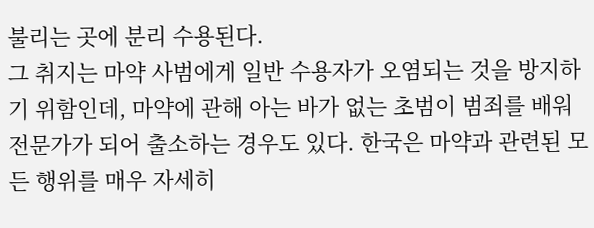불리는 곳에 분리 수용된다.
그 취지는 마약 사범에게 일반 수용자가 오염되는 것을 방지하기 위함인데, 마약에 관해 아는 바가 없는 초범이 범죄를 배워 전문가가 되어 출소하는 경우도 있다. 한국은 마약과 관련된 모든 행위를 매우 자세히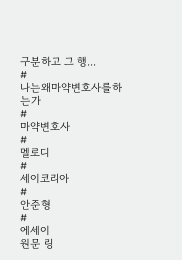구분하고 그 행...
#
나는왜마약변호사를하는가
#
마약변호사
#
멜로디
#
세이코리아
#
안준형
#
에세이
원문 링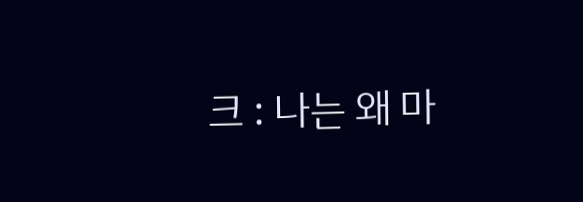크 : 나는 왜 마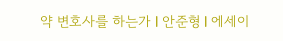약 변호사를 하는가 l 안준형 l 에세이